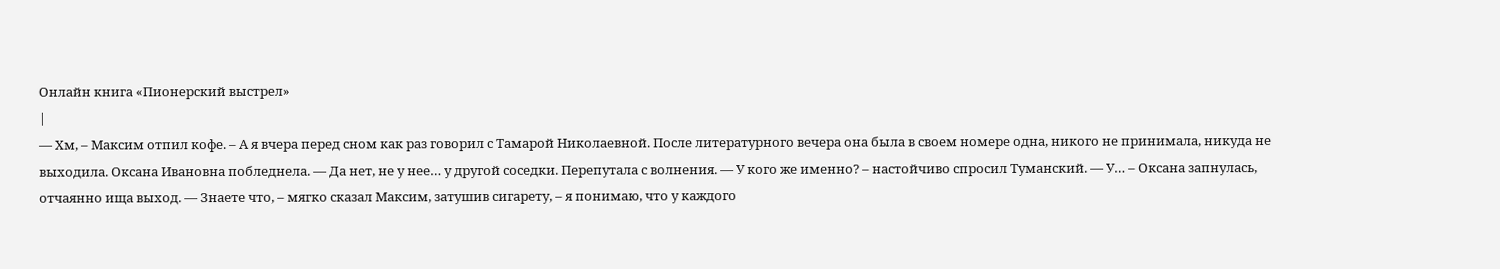Онлайн книга «Пионерский выстрел»
|
— Хм, – Максим отпил кофе. – А я вчера перед сном как раз говорил с Тамарой Николаевной. После литературного вечера она была в своем номере одна, никого не принимала, никуда не выходила. Оксана Ивановна побледнела. — Да нет, не у нее… у другой соседки. Перепутала с волнения. — У кого же именно? – настойчиво спросил Туманский. — У… – Оксана запнулась, отчаянно ища выход. — Знаете что, – мягко сказал Максим, затушив сигарету, – я понимаю, что у каждого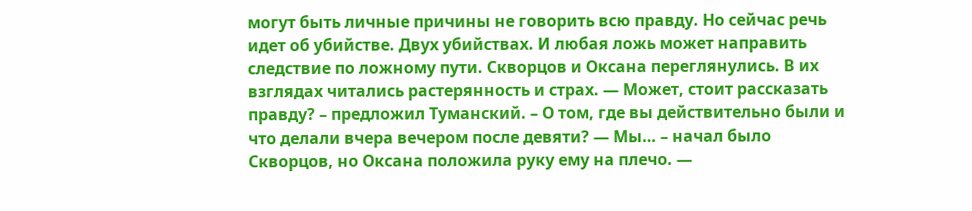могут быть личные причины не говорить всю правду. Но сейчас речь идет об убийстве. Двух убийствах. И любая ложь может направить следствие по ложному пути. Скворцов и Оксана переглянулись. В их взглядах читались растерянность и страх. — Может, стоит рассказать правду? – предложил Туманский. – О том, где вы действительно были и что делали вчера вечером после девяти? — Мы… – начал было Скворцов, но Оксана положила руку ему на плечо. —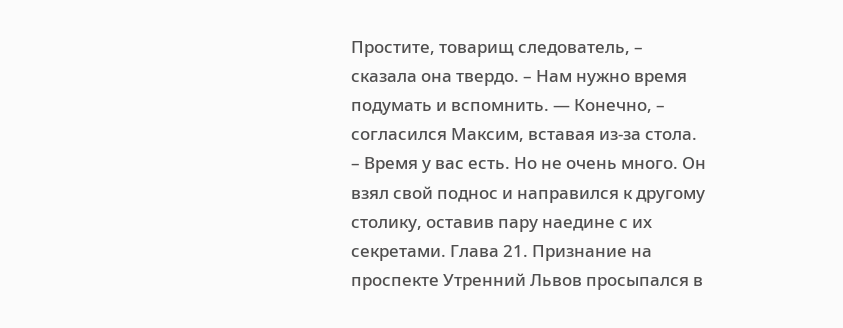Простите, товарищ следователь, – сказала она твердо. – Нам нужно время подумать и вспомнить. — Конечно, – согласился Максим, вставая из-за стола. – Время у вас есть. Но не очень много. Он взял свой поднос и направился к другому столику, оставив пару наедине с их секретами. Глава 21. Признание на проспекте Утренний Львов просыпался в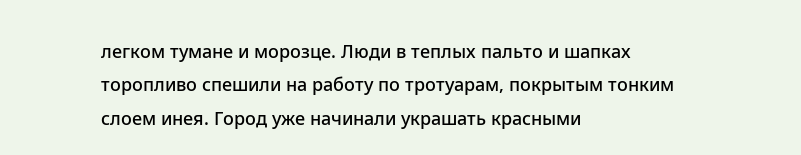легком тумане и морозце. Люди в теплых пальто и шапках торопливо спешили на работу по тротуарам, покрытым тонким слоем инея. Город уже начинали украшать красными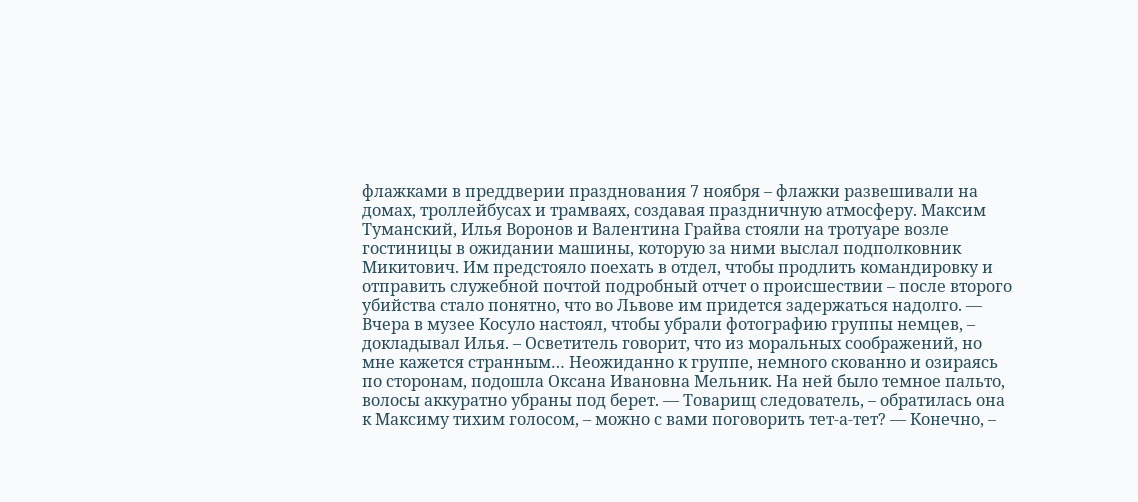флажками в преддверии празднования 7 ноября – флажки развешивали на домах, троллейбусах и трамваях, создавая праздничную атмосферу. Максим Туманский, Илья Воронов и Валентина Грайва стояли на тротуаре возле гостиницы в ожидании машины, которую за ними выслал подполковник Микитович. Им предстояло поехать в отдел, чтобы продлить командировку и отправить служебной почтой подробный отчет о происшествии – после второго убийства стало понятно, что во Львове им придется задержаться надолго. — Вчера в музее Косуло настоял, чтобы убрали фотографию группы немцев, – докладывал Илья. – Осветитель говорит, что из моральных соображений, но мне кажется странным… Неожиданно к группе, немного скованно и озираясь по сторонам, подошла Оксана Ивановна Мельник. На ней было темное пальто, волосы аккуратно убраны под берет. — Товарищ следователь, – обратилась она к Максиму тихим голосом, – можно с вами поговорить тет-а-тет? — Конечно, –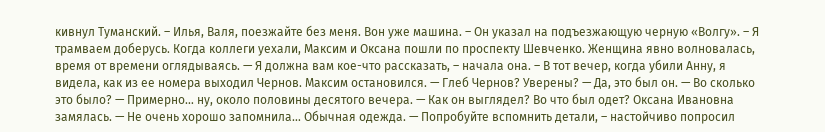кивнул Туманский. – Илья, Валя, поезжайте без меня. Вон уже машина. – Он указал на подъезжающую черную «Волгу». – Я трамваем доберусь. Когда коллеги уехали, Максим и Оксана пошли по проспекту Шевченко. Женщина явно волновалась, время от времени оглядываясь. — Я должна вам кое-что рассказать, – начала она. – В тот вечер, когда убили Анну, я видела, как из ее номера выходил Чернов. Максим остановился. — Глеб Чернов? Уверены? — Да, это был он. — Во сколько это было? — Примерно… ну, около половины десятого вечера. — Как он выглядел? Во что был одет? Оксана Ивановна замялась. — Не очень хорошо запомнила… Обычная одежда. — Попробуйте вспомнить детали, – настойчиво попросил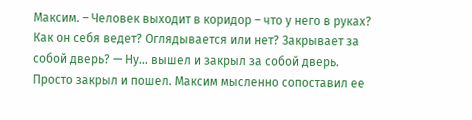Максим. – Человек выходит в коридор – что у него в руках? Как он себя ведет? Оглядывается или нет? Закрывает за собой дверь? — Ну… вышел и закрыл за собой дверь. Просто закрыл и пошел. Максим мысленно сопоставил ее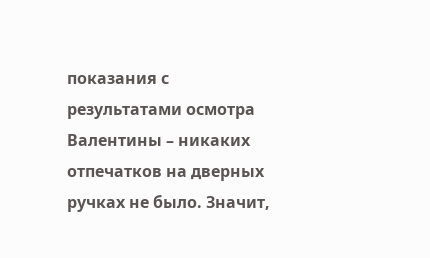показания с результатами осмотра Валентины – никаких отпечатков на дверных ручках не было. Значит,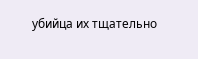убийца их тщательно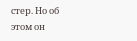стер. Но об этом он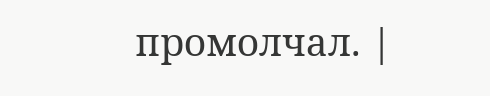промолчал. |